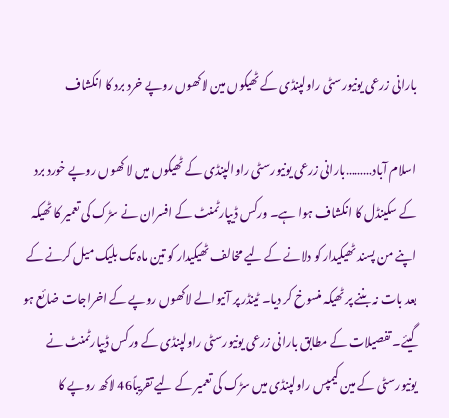بارانی زرعی یونیورسٹی راولپنڈی کے ٹھیکوں مین لاکھوں روپے خرد برد کا انکشاف

اسلام آباد………بارانی زرعی یونیورسٹی راوالپنڈی کے ٹھیکوں میں لا کھوں روپے خورد برد کے سکینڈل کا انکشاف ہوا ہے۔ ورکس ڈیپارٹمنٹ کے افسران نے سڑک کی تعمیر کا ٹھیکہ اپنے من پسند ٹھیکیدار کو دلانے کے لیے مخالف ٹھیکیدار کو تین ماہ تک بلیک میل کرنے کے بعد بات نہ بننے پر ٹھیکہ منسوخ کر دیا۔ ٹینڈر پر آنیوالے لاکھوں روپے کے اخراجات ضائع ہو گیئے۔ تفصیلات کے مطابق بارانی زرعی یونیورسٹی راولپنڈی کے ورکس ڈیپارٹمنٹ نے یونیورسٹی کے مین کیمپس راولپنڈی میں سڑک کی تعمیر کے لیے تقریباً46 لاکھ روپے کا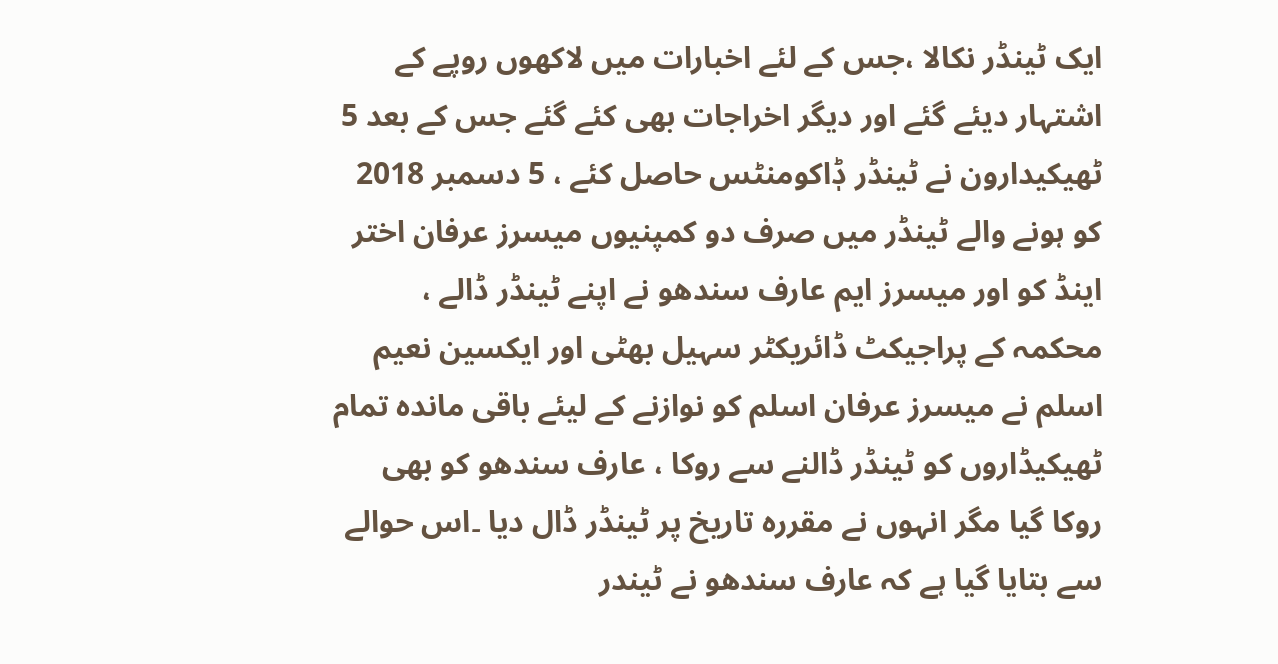ایک ٹینڈر نکالا ،جس کے لئے اخبارات میں لاکھوں روپے کے اشتہار دیئے گئے اور دیگر اخراجات بھی کئے گئے جس کے بعد 5 ٹھیکیدارون نے ٹینڈر ڈٖاکومنٹس حاصل کئے ، 5 دسمبر 2018 کو ہونے والے ٹینڈر میں صرف دو کمپنیوں میسرز عرفان اختر اینڈ کو اور میسرز ایم عارف سندھو نے اپنے ٹینڈر ڈالے ، محکمہ کے پراجیکٹ ڈائریکٹر سہیل بھٹی اور ایکسین نعیم اسلم نے میسرز عرفان اسلم کو نوازنے کے لیئے باقی ماندہ تمام ٹھیکیڈاروں کو ٹینڈر ڈالنے سے روکا ، عارف سندھو کو بھی روکا گیا مگر انہوں نے مقررہ تاریخ پر ٹینڈر ڈال دیا ۔اس حوالے سے بتایا گیا ہے کہ عارف سندھو نے ٹیندر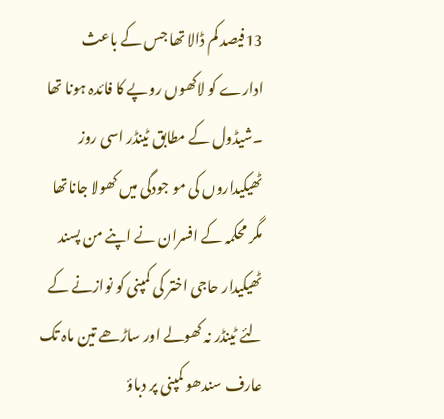13فیصد کم ڈالا تھا جس کے باعث ادارے کو لاکھوں روپے کا فائدہ ہونا تھا ۔شیڈول کے مطابق ٹینڈر اسی روز ٹھیکیداروں کی مو جودگی میں کھولا جاناتھا مگر محکمہ کے افسران نے اپنے من پسند ٹھیکیدار حاجی اختر کی کمپنی کو نوازنے کے لئے ٹینڈر نہ کھولے اور ساڑھے تین ماہ تک عارف سندھو کمپنی پر دباؤ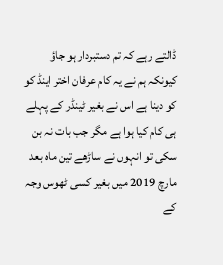ڈالتے رہے کہ تم دستبردار ہو جاؤ کیونکہ ہم نے یہ کام عرفان اختر اینڈ کو کو دینا ہے اس نے بغیر ٹینڈر کے پہلے ہی کام کیا ہوا ہے مگر جب بات نہ بن سکی تو انہوں نے ساڑھے تین ماہ بعد مارچ 2019 میں بغیر کسی ٹھوس وجہ کے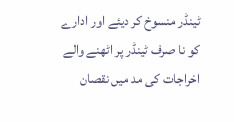ٹینڈر منسوخ کر دیئے اور ادارے کو نا صرف ٹینڈر پر اٹھنے والے اخراجات کی مد میں نقصان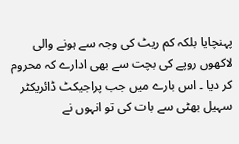پہنچایا بلکہ کم ریٹ کی وجہ سے ہونے والی لاکھوں روپے کی بچت سے بھی ادارے کہ محروم کر دیا ۔ اس بارے میں جب پراجیکٹ ڈائریکٹر سہیل بھٹی سے بات کی تو انہوں نے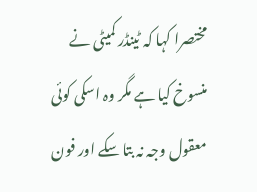مختصرا کہا کہ ٹینڈر کمیٹی نے منسوخ کیا ہے مگر وہ اسکی کوئی معقول وجہ نہ بتا سکے اور فون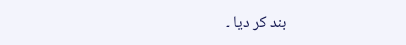بند کر دیا ۔